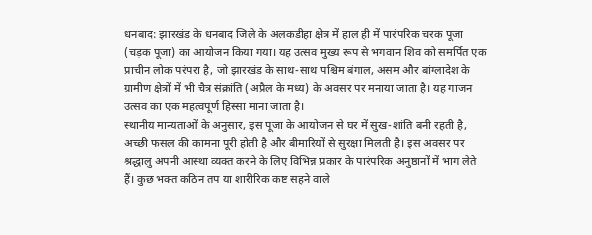धनबाद: झारखंड के धनबाद जिले के अलकडीहा क्षेत्र में हाल ही में पारंपरिक चरक पूजा (चड़क पूजा) का आयोजन किया गया। यह उत्सव मुख्य रूप से भगवान शिव को समर्पित एक प्राचीन लोक परंपरा है, जो झारखंड के साथ-साथ पश्चिम बंगाल, असम और बांग्लादेश के ग्रामीण क्षेत्रों में भी चैत्र संक्रांति (अप्रैल के मध्य) के अवसर पर मनाया जाता है। यह गाजन उत्सव का एक महत्वपूर्ण हिस्सा माना जाता है।
स्थानीय मान्यताओं के अनुसार, इस पूजा के आयोजन से घर में सुख-शांति बनी रहती है, अच्छी फसल की कामना पूरी होती है और बीमारियों से सुरक्षा मिलती है। इस अवसर पर श्रद्धालु अपनी आस्था व्यक्त करने के लिए विभिन्न प्रकार के पारंपरिक अनुष्ठानों में भाग लेते हैं। कुछ भक्त कठिन तप या शारीरिक कष्ट सहने वाले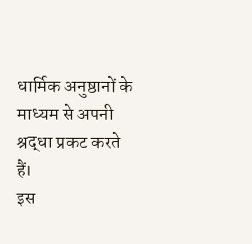धार्मिक अनुष्ठानों के माध्यम से अपनी श्रद्धा प्रकट करते हैं।
इस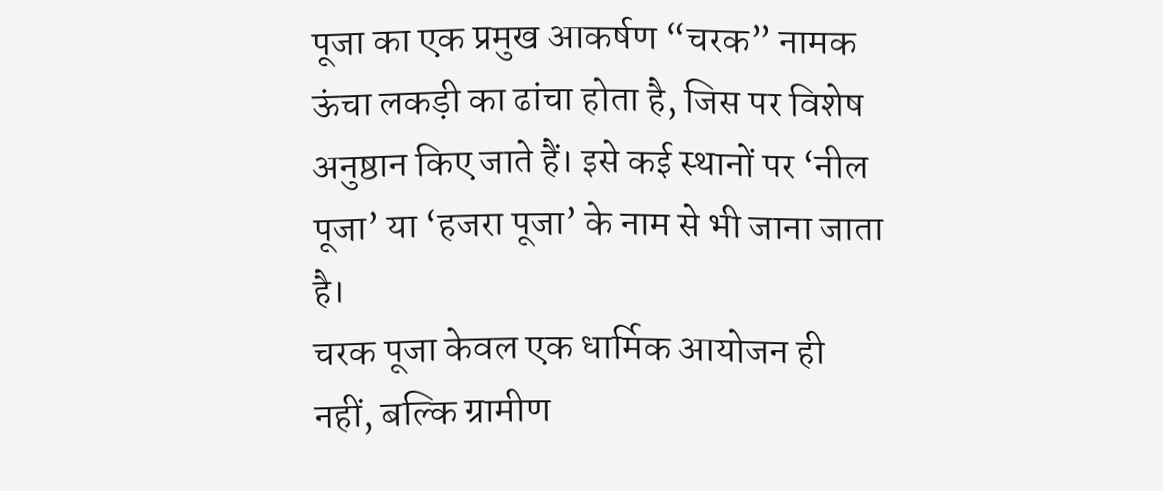पूजा का एक प्रमुख आकर्षण “चरक” नामक ऊंचा लकड़ी का ढांचा होता है, जिस पर विशेष अनुष्ठान किए जाते हैं। इसे कई स्थानों पर ‘नील पूजा’ या ‘हजरा पूजा’ के नाम से भी जाना जाता है।
चरक पूजा केवल एक धार्मिक आयोजन ही नहीं, बल्कि ग्रामीण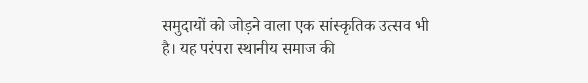समुदायों को जोड़ने वाला एक सांस्कृतिक उत्सव भी है। यह परंपरा स्थानीय समाज की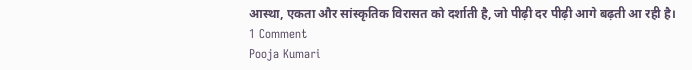आस्था, एकता और सांस्कृतिक विरासत को दर्शाती है, जो पीढ़ी दर पीढ़ी आगे बढ़ती आ रही है।
1 Comment
Pooja Kumari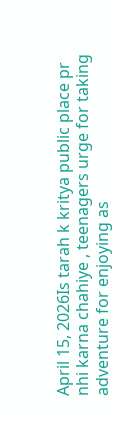April 15, 2026Is tarah k kritya public place pr nhi karna chahiye , teenagers urge for taking adventure for enjoying as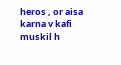heros , or aisa karna v kafi muskil h